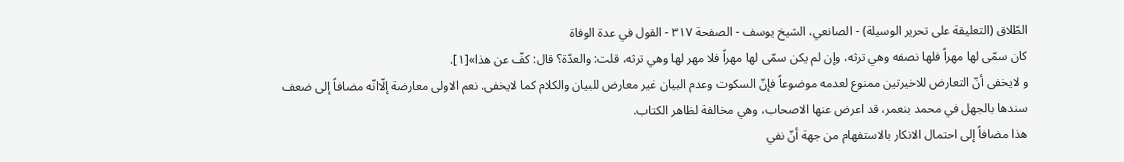الطّلاق (التعليقة على تحرير الوسيلة) - الصانعي، الشيخ يوسف - الصفحة ٣١٧ - القول في عدة الوفاة
كان سمّى لها مهراً فلها نصفه وهي ترثه، وإن لم يكن سمّى لها مهراً فلا مهر لها وهي ترثه، قلت: والعدّة؟ قال: كفّ عن هذا»[١].
و لايخفى أنّ التعارض للاخيرتين ممنوع لعدمه موضوعاً فإنّ السكوت وعدم البيان غير معارض للبيان والكلام كما لايخفى. نعم الاولى معارضة إلّاانّه مضافاً إلى ضعف سندها بالجهل في محمد بنعمر، قد اعرض عنها الاصحاب، وهي مخالفة لظاهر الكتاب.
هذا مضافاً إلى احتمال الانكار بالاستفهام من جهة أنّ نفي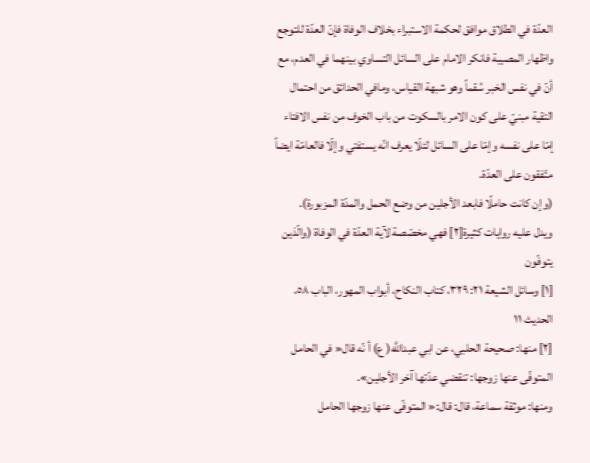العدّة في الطلاق موافق لحكمة الاستبراء بخلاف الوفاة فإنّ العدّة للتوجع واظهار المصيبة فانكر الامام على السائل التساوي بينهما في العدم، مع أنّ في نفس الخبر سُقماً وهو شبهة القياس، ومافي الحدائق من احتمال التقية مبنيّ على كون الامر بالسكوت من باب الخوف من نفس الافتاء إمّا على نفسه وإمّا على السائل لئلّا يعرف انّه يستفتي وإلّا فالعامّة ايضاً متّفقون على العدّة.
(وإن كانت حاملًا فابعد الأجلين من وضع الحمل والمدّة المزبورة).
ويدل عليه روايات كثيرة[٢] فهي مخصّصة لآية العدّة في الوفاة (والّذين يتوفّون
[١] وسائل الشيعة ٢١: ٣٢٩، كتاب النكاح، أبواب المهور، الباب ٥٨، الحديث ١١
[٢] منها: صحيحة الحلبي، عن ابي عبداللَّه( ع) أ نّه قال« في الحامل المتوفّى عنها زوجها: تنقضي عدّتها آخر الأجلين».
ومنها: موثقة سماعة، قال: قال:« المتوفّى عنها زوجها الحامل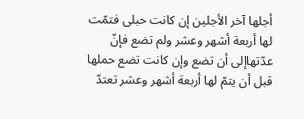أجلها آخر الأجلين إن كانت حبلى فتمّت لها أربعة أشهر وعشر ولم تضع فإنّ عدّتهاإلى أن تضع وإن كانت تضع حملها قبل أن يتمّ لها أربعة أشهر وعشر تعتدّ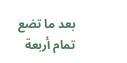بعد ما تضع تمام أربعة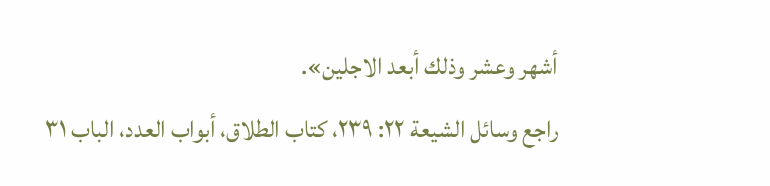أشهر وعشر وذلك أبعد الاجلين».
راجع وسائل الشيعة ٢٢: ٢٣٩، كتاب الطلاق، أبواب العدد، الباب ٣١